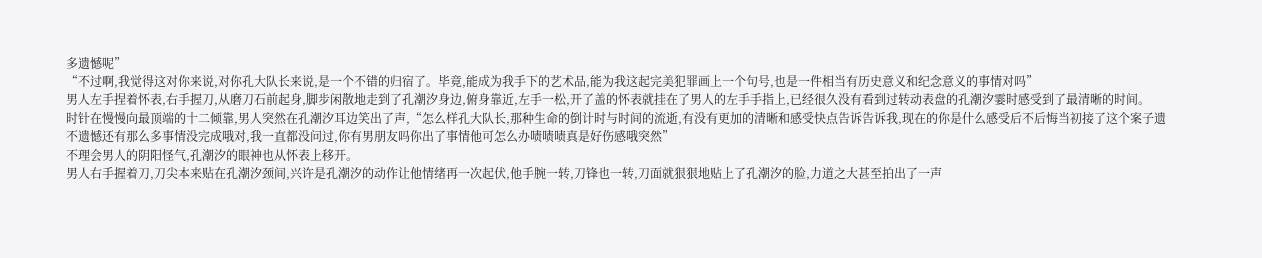多遗憾呢”
“不过啊,我觉得这对你来说,对你孔大队长来说,是一个不错的归宿了。毕竟,能成为我手下的艺术品,能为我这起完美犯罪画上一个句号,也是一件相当有历史意义和纪念意义的事情对吗”
男人左手捏着怀表,右手握刀,从磨刀石前起身,脚步闲散地走到了孔潮汐身边,俯身靠近,左手一松,开了盖的怀表就挂在了男人的左手手指上,已经很久没有看到过转动表盘的孔潮汐霎时感受到了最清晰的时间。
时针在慢慢向最顶端的十二倾靠,男人突然在孔潮汐耳边笑出了声,“怎么样孔大队长,那种生命的倒计时与时间的流逝,有没有更加的清晰和感受快点告诉告诉我,现在的你是什么感受后不后悔当初接了这个案子遗不遗憾还有那么多事情没完成哦对,我一直都没问过,你有男朋友吗你出了事情他可怎么办啧啧啧真是好伤感哦突然”
不理会男人的阴阳怪气,孔潮汐的眼神也从怀表上移开。
男人右手握着刀,刀尖本来贴在孔潮汐颈间,兴许是孔潮汐的动作让他情绪再一次起伏,他手腕一转,刀锋也一转,刀面就狠狠地贴上了孔潮汐的脸,力道之大甚至拍出了一声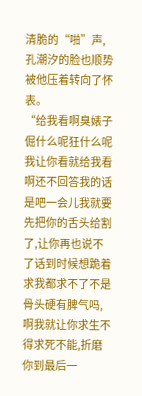清脆的“啪”声,孔潮汐的脸也顺势被他压着转向了怀表。
“给我看啊臭婊子倔什么呢狂什么呢我让你看就给我看啊还不回答我的话是吧一会儿我就要先把你的舌头给割了,让你再也说不了话到时候想跪着求我都求不了不是骨头硬有脾气吗,啊我就让你求生不得求死不能,折磨你到最后一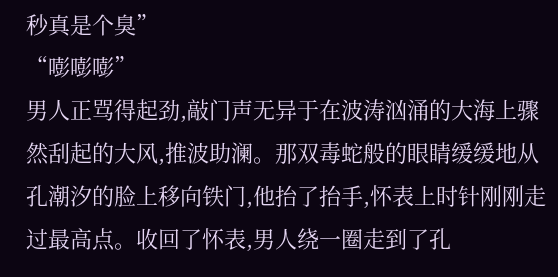秒真是个臭”
“嘭嘭嘭”
男人正骂得起劲,敲门声无异于在波涛汹涌的大海上骤然刮起的大风,推波助澜。那双毒蛇般的眼睛缓缓地从孔潮汐的脸上移向铁门,他抬了抬手,怀表上时针刚刚走过最高点。收回了怀表,男人绕一圈走到了孔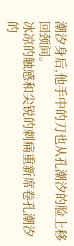潮汐身后,他手中的刀也从孔潮汐的脸上移回颈间。
冰凉的触感和尖锐的刺痛重新席卷孔潮汐的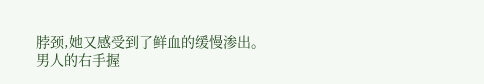脖颈,她又感受到了鲜血的缓慢渗出。
男人的右手握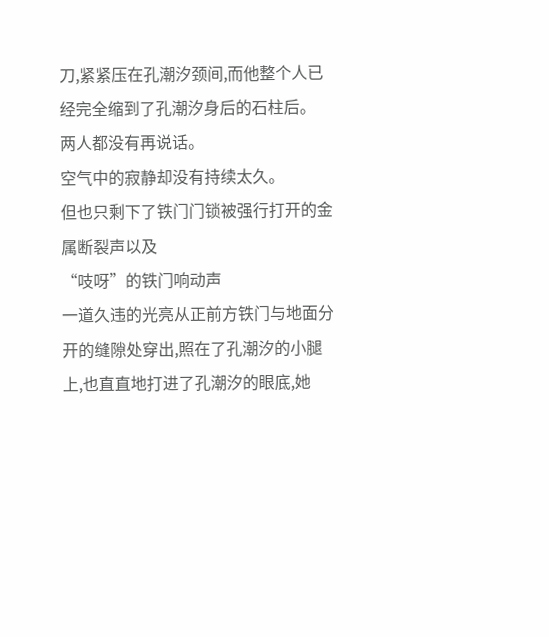刀,紧紧压在孔潮汐颈间,而他整个人已经完全缩到了孔潮汐身后的石柱后。
两人都没有再说话。
空气中的寂静却没有持续太久。
但也只剩下了铁门门锁被强行打开的金属断裂声以及
“吱呀”的铁门响动声
一道久违的光亮从正前方铁门与地面分开的缝隙处穿出,照在了孔潮汐的小腿上,也直直地打进了孔潮汐的眼底,她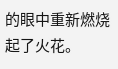的眼中重新燃烧起了火花。